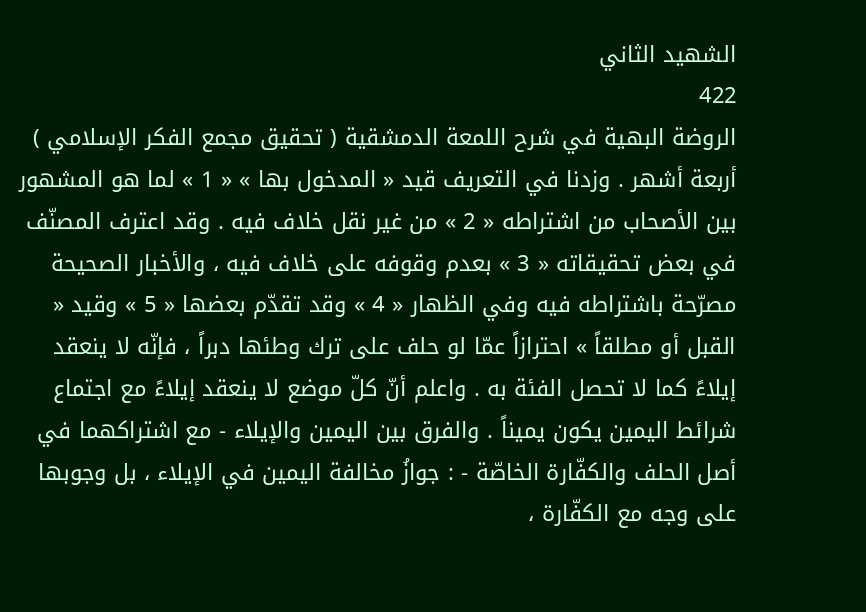الشهيد الثاني
422
الروضة البهية في شرح اللمعة الدمشقية ( تحقيق مجمع الفكر الإسلامي )
أربعة أشهر . وزدنا في التعريف قيد « المدخول بها » « 1 » لما هو المشهور بين الأصحاب من اشتراطه « 2 » من غير نقل خلاف فيه . وقد اعترف المصنّف في بعض تحقيقاته « 3 » بعدم وقوفه على خلاف فيه ، والأخبار الصحيحة مصرّحة باشتراطه فيه وفي الظهار « 4 » وقد تقدّم بعضها « 5 » وقيد « القبل أو مطلقاً » احترازاً عمّا لو حلف على ترك وطئها دبراً ، فإنّه لا ينعقد إيلاءً كما لا تحصل الفئة به . واعلم أنّ كلّ موضع لا ينعقد إيلاءً مع اجتماع شرائط اليمين يكون يميناً . والفرق بين اليمين والإيلاء - مع اشتراكهما في أصل الحلف والكفّارة الخاصّة - : جوازُ مخالفة اليمين في الإيلاء ، بل وجوبها على وجه مع الكفّارة ،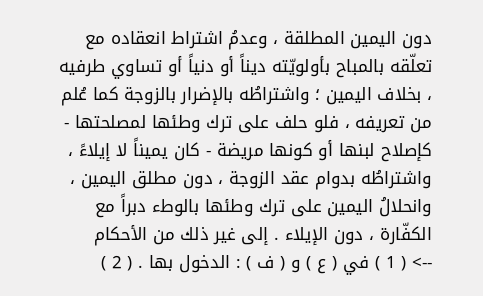دون اليمين المطلقة ، وعدمُ اشتراط انعقاده مع تعلّقه بالمباح بأولويّته ديناً أو دنياً أو تساوي طرفيه ، بخلاف اليمين ؛ واشتراطُه بالإضرار بالزوجة كما عُلم من تعريفه ، فلو حلف على ترك وطئها لمصلحتها - كإصلاح لبنها أو كونها مريضة - كان يميناً لا إيلاءً ، واشتراطُه بدوام عقد الزوجة ، دون مطلق اليمين ، وانحلالُ اليمين على ترك وطئها بالوطء دبراً مع الكفّارة ، دون الإيلاء . إلى غير ذلك من الأحكام
--> ( 1 ) في ( ع ) و ( ف ) : الدخول بها . ( 2 )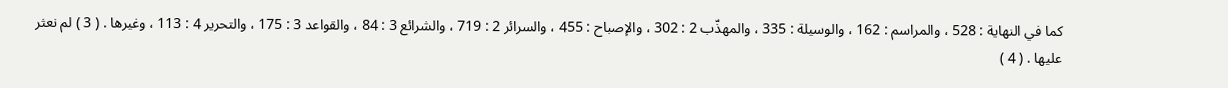كما في النهاية : 528 ، والمراسم : 162 ، والوسيلة : 335 ، والمهذّب 2 : 302 ، والإصباح : 455 ، والسرائر 2 : 719 ، والشرائع 3 : 84 ، والقواعد 3 : 175 ، والتحرير 4 : 113 ، وغيرها . ( 3 ) لم نعثر عليها . ( 4 )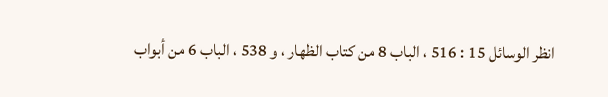انظر الوسائل 15 : 516 ، الباب 8 من كتاب الظهار ، و 538 ، الباب 6 من أبواب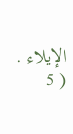الإيلاء . ( 5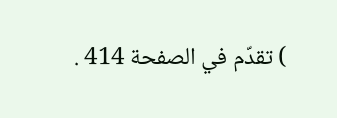) تقدّم في الصفحة 414 .